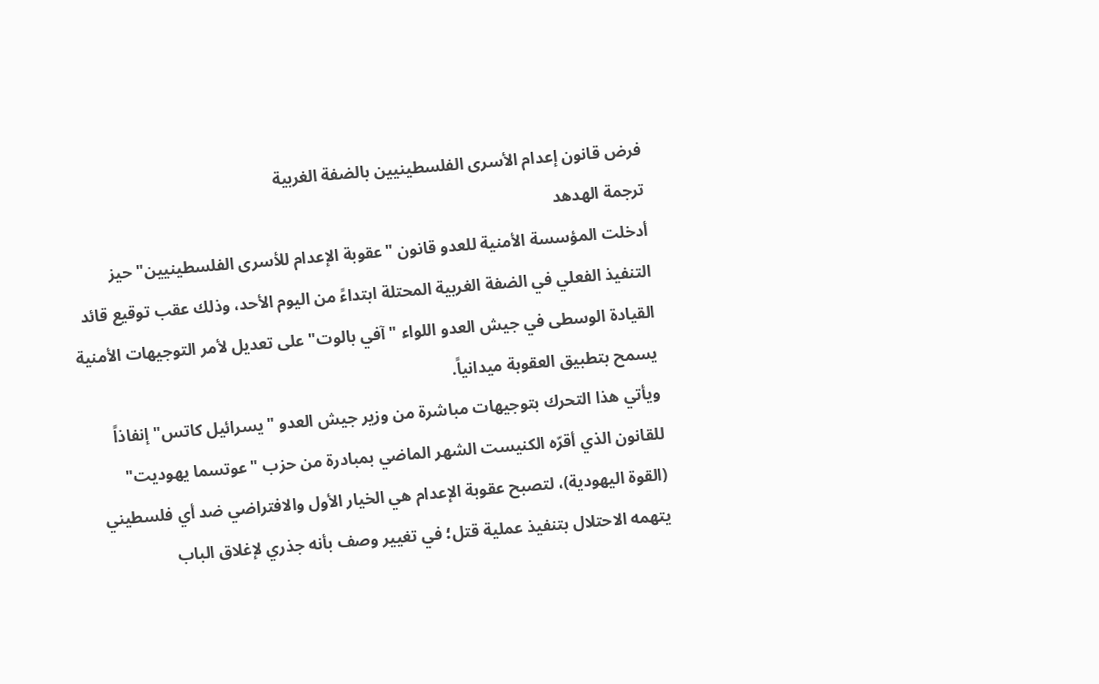فرض قانون إعدام الأسرى الفلسطينيين بالضفة الغربية
ترجمة الهدهد
أدخلت المؤسسة الأمنية للعدو قانون "عقوبة الإعدام للأسرى الفلسطينيين" حيز التنفيذ الفعلي في الضفة الغربية المحتلة ابتداءً من اليوم الأحد، وذلك عقب توقيع قائد القيادة الوسطى في جيش العدو اللواء "آفي بالوت" على تعديل لأمر التوجيهات الأمنية يسمح بتطبيق العقوبة ميدانياً.
ويأتي هذا التحرك بتوجيهات مباشرة من وزير جيش العدو "يسرائيل كاتس" إنفاذاً للقانون الذي أقرّه الكنيست الشهر الماضي بمبادرة من حزب "عوتسما يهوديت" (القوة اليهودية)، لتصبح عقوبة الإعدام هي الخيار الأول والافتراضي ضد أي فلسطيني يتهمه الاحتلال بتنفيذ عملية قتل؛ في تغيير وصف بأنه جذري لإغلاق الباب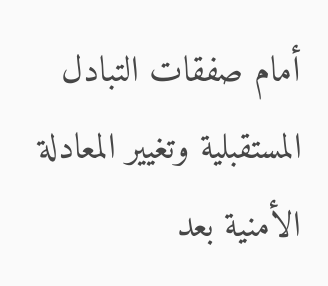أمام صفقات التبادل المستقبلية وتغيير المعادلة الأمنية بعد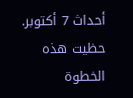أحداث 7 أكتوبر.
حظيت هذه الخطوة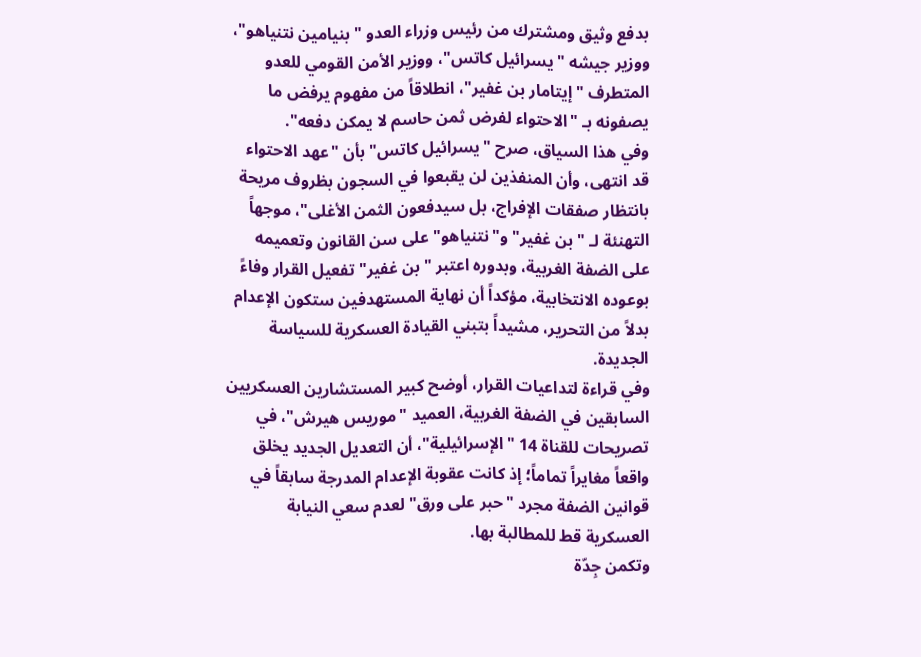بدفع وثيق ومشترك من رئيس وزراء العدو "بنيامين نتنياهو"، ووزير جيشه "يسرائيل كاتس"، ووزير الأمن القومي للعدو المتطرف "إيتامار بن غفير"، انطلاقاً من مفهوم يرفض ما يصفونه بـ "الاحتواء لفرض ثمن حاسم لا يمكن دفعه".
وفي هذا السياق، صرح "يسرائيل كاتس" بأن "عهد الاحتواء قد انتهى، وأن المنفذين لن يقبعوا في السجون بظروف مريحة بانتظار صفقات الإفراج، بل سيدفعون الثمن الأغلى"، موجهاً التهنئة لـ "بن غفير" و"نتنياهو" على سن القانون وتعميمه على الضفة الغربية، وبدوره اعتبر "بن غفير" تفعيل القرار وفاءً بوعوده الانتخابية، مؤكداً أن نهاية المستهدفين ستكون الإعدام بدلاً من التحرير، مشيداً بتبني القيادة العسكرية للسياسة الجديدة.
وفي قراءة لتداعيات القرار، أوضح كبير المستشارين العسكريين السابقين في الضفة الغربية، العميد "موريس هيرش"، في تصريحات للقناة 14 "الإسرائيلية"، أن التعديل الجديد يخلق واقعاً مغايراً تماماً؛ إذ كانت عقوبة الإعدام المدرجة سابقاً في قوانين الضفة مجرد "حبر على ورق" لعدم سعي النيابة العسكرية قط للمطالبة بها.
وتكمن جِدّة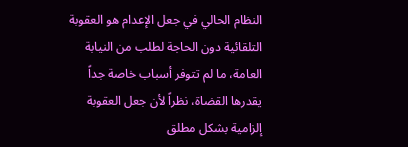النظام الحالي في جعل الإعدام هو العقوبة التلقائية دون الحاجة لطلب من النيابة العامة، ما لم تتوفر أسباب خاصة جداً يقدرها القضاة، نظراً لأن جعل العقوبة إلزامية بشكل مطلق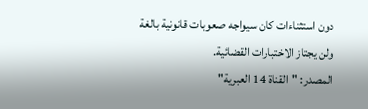دون استثناءات كان سيواجه صعوبات قانونية بالغة ولن يجتاز الاختبارات القضائية.
المصدر: "القناة 14 العبرية"